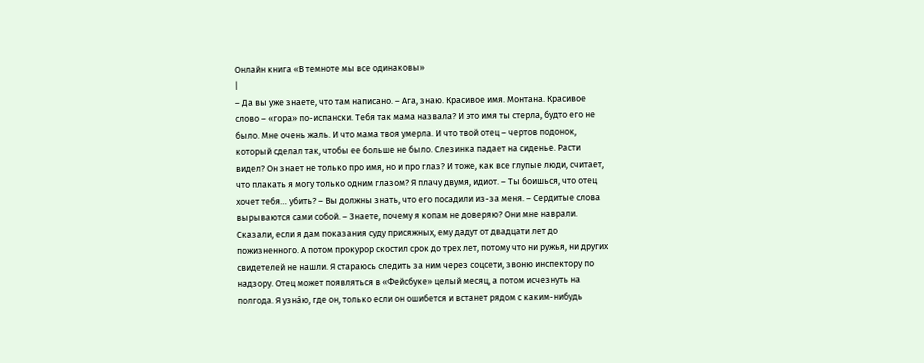Онлайн книга «В темноте мы все одинаковы»
|
– Да вы уже знаете, что там написано. – Ага, знаю. Красивое имя. Монтана. Красивое слово – «гора» по-испански. Тебя так мама назвала? И это имя ты стерла, будто его не было. Мне очень жаль. И что мама твоя умерла. И что твой отец – чертов подонок, который сделал так, чтобы ее больше не было. Слезинка падает на сиденье. Расти видел? Он знает не только про имя, но и про глаз? И тоже, как все глупые люди, считает, что плакать я могу только одним глазом? Я плачу двумя, идиот. – Ты боишься, что отец хочет тебя… убить? – Вы должны знать, что его посадили из-за меня. – Сердитые слова вырываются сами собой. – Знаете, почему я копам не доверяю? Они мне наврали. Сказали, если я дам показания суду присяжных, ему дадут от двадцати лет до пожизненного. А потом прокурор скостил срок до трех лет, потому что ни ружья, ни других свидетелей не нашли. Я стараюсь следить за ним через соцсети, звоню инспектору по надзору. Отец может появляться в «Фейсбуке» целый месяц, а потом исчезнуть на полгода. Я узна́ю, где он, только если он ошибется и встанет рядом с каким-нибудь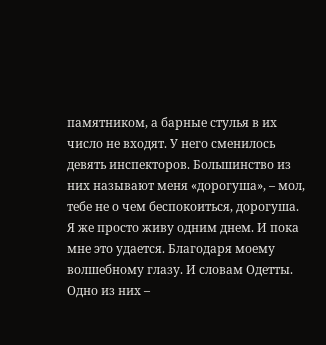памятником, а барные стулья в их число не входят. У него сменилось девять инспекторов. Большинство из них называют меня «дорогуша», – мол, тебе не о чем беспокоиться, дорогуша. Я же просто живу одним днем. И пока мне это удается. Благодаря моему волшебному глазу. И словам Одетты. Одно из них –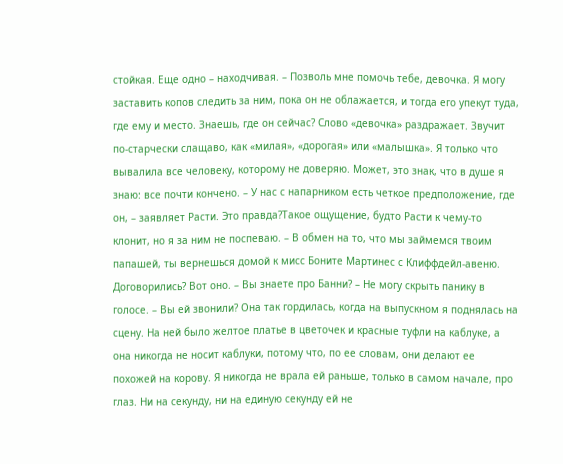стойкая. Еще одно – находчивая. – Позволь мне помочь тебе, девочка. Я могу заставить копов следить за ним, пока он не облажается, и тогда его упекут туда, где ему и место. Знаешь, где он сейчас? Слово «девочка» раздражает. Звучит по-старчески слащаво, как «милая», «дорогая» или «малышка». Я только что вывалила все человеку, которому не доверяю. Может, это знак, что в душе я знаю: все почти кончено. – У нас с напарником есть четкое предположение, где он, – заявляет Расти. Это правда?Такое ощущение, будто Расти к чему-то клонит, но я за ним не поспеваю. – В обмен на то, что мы займемся твоим папашей, ты вернешься домой к мисс Боните Мартинес с Клиффдейл-авеню. Договорились? Вот оно. – Вы знаете про Банни? – Не могу скрыть панику в голосе. – Вы ей звонили? Она так гордилась, когда на выпускном я поднялась на сцену. На ней было желтое платье в цветочек и красные туфли на каблуке, а она никогда не носит каблуки, потому что, по ее словам, они делают ее похожей на корову. Я никогда не врала ей раньше, только в самом начале, про глаз. Ни на секунду, ни на единую секунду ей не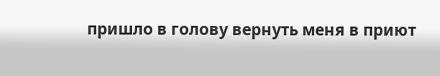пришло в голову вернуть меня в приют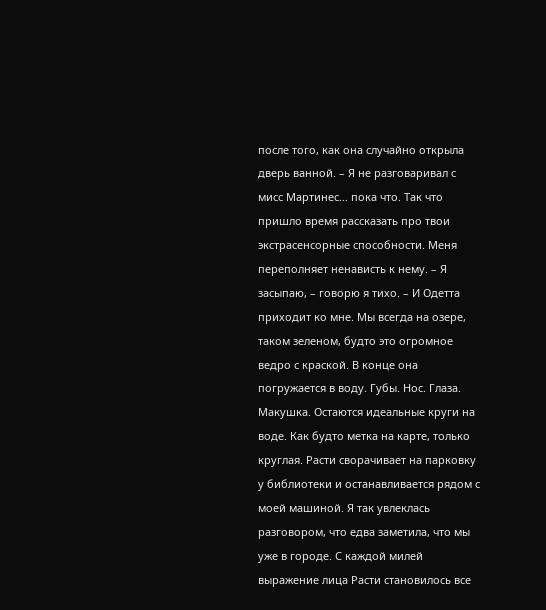после того, как она случайно открыла дверь ванной. – Я не разговаривал с мисс Мартинес… пока что. Так что пришло время рассказать про твои экстрасенсорные способности. Меня переполняет ненависть к нему. – Я засыпаю, – говорю я тихо. – И Одетта приходит ко мне. Мы всегда на озере, таком зеленом, будто это огромное ведро с краской. В конце она погружается в воду. Губы. Нос. Глаза. Макушка. Остаются идеальные круги на воде. Как будто метка на карте, только круглая. Расти сворачивает на парковку у библиотеки и останавливается рядом с моей машиной. Я так увлеклась разговором, что едва заметила, что мы уже в городе. С каждой милей выражение лица Расти становилось все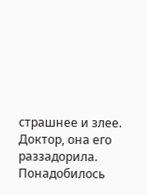страшнее и злее. Доктор, она его раззадорила. Понадобилось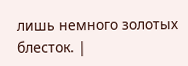лишь немного золотых блесток. |